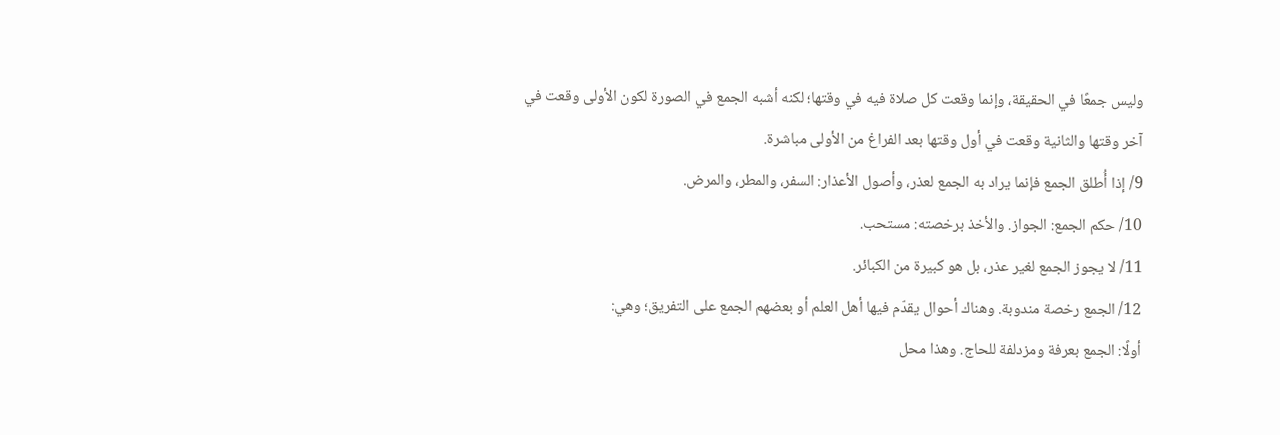وليس جمعًا في الحقيقة، وإنما وقعت كل صلاة فيه في وقتها؛ لكنه أشبه الجمع في الصورة لكون الأولى وقعت في آخر وقتها والثانية وقعت في أول وقتها بعد الفراغ من الأولى مباشرة.
9/ إذا أُطلق الجمع فإنما يراد به الجمع لعذر، وأصول الأعذار: السفر، والمطر، والمرض.
10/ حكم الجمع: الجواز. والأخذ برخصته: مستحب.
11/ لا يجوز الجمع لغير عذر، بل هو كبيرة من الكبائر.
12/ الجمع رخصة مندوبة. وهناك أحوال يقدّم فيها أهل العلم أو بعضهم الجمع على التفريق؛ وهي:
أولًا: الجمع بعرفة ومزدلفة للحاج. وهذا محل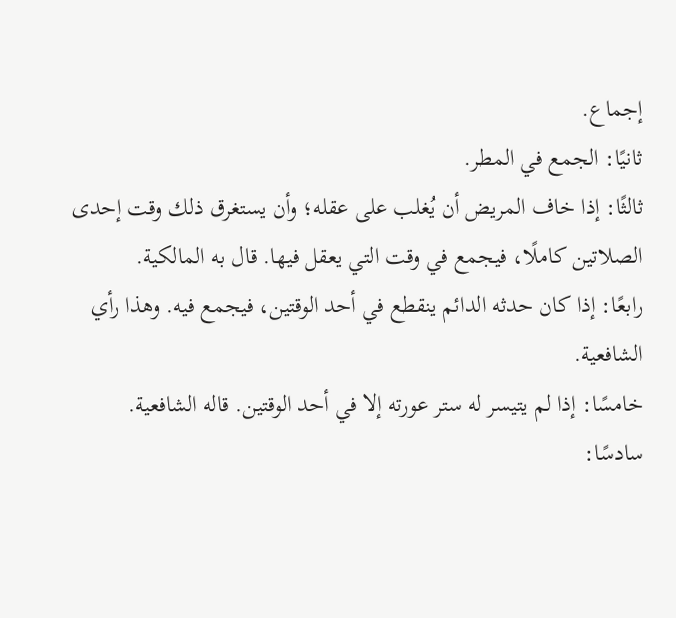إجماع.
ثانيًا: الجمع في المطر.
ثالثًا: إذا خاف المريض أن يُغلب على عقله؛ وأن يستغرق ذلك وقت إحدى الصلاتين كاملًا، فيجمع في وقت التي يعقل فيها. قال به المالكية.
رابعًا: إذا كان حدثه الدائم ينقطع في أحد الوقتين، فيجمع فيه. وهذا رأي الشافعية.
خامسًا: إذا لم يتيسر له ستر عورته إلا في أحد الوقتين. قاله الشافعية.
سادسًا: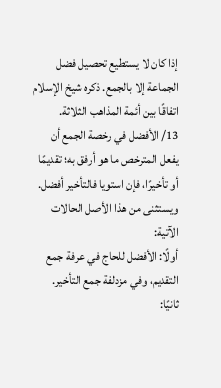إذا كان لا يستطيع تحصيل فضل الجماعة إلا بالجمع. ذكره شيخ الإسلام اتفاقًا بين أئمة المذاهب الثلاثة.
13/ الأفضل في رخصة الجمع أن يفعل المترخص ما هو أرفق به؛ تقديمًا أو تأخيرًا، فإن استويا فالتأخير أفضل. ويستثنى من هذا الأصل الحالات الآتية:
أولًا: الأفضل للحاج في عرفة جمع التقديم، وفي مزدلفة جمع التأخير.
ثانيًا: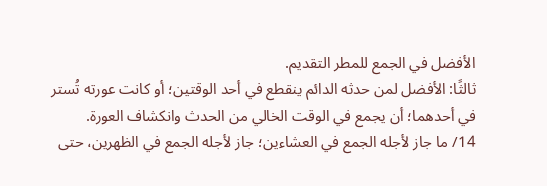الأفضل في الجمع للمطر التقديم.
ثالثًا: الأفضل لمن حدثه الدائم ينقطع في أحد الوقتين؛ أو كانت عورته تُستر في أحدهما؛ أن يجمع في الوقت الخالي من الحدث وانكشاف العورة.
14/ ما جاز لأجله الجمع في العشاءين؛ جاز لأجله الجمع في الظهرين، حتى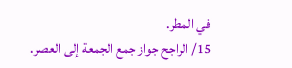في المطر.
15/ الراجح جواز جمع الجمعة إلى العصر.